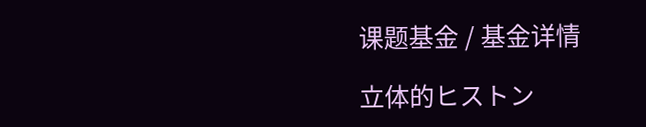课题基金 / 基金详情

立体的ヒストン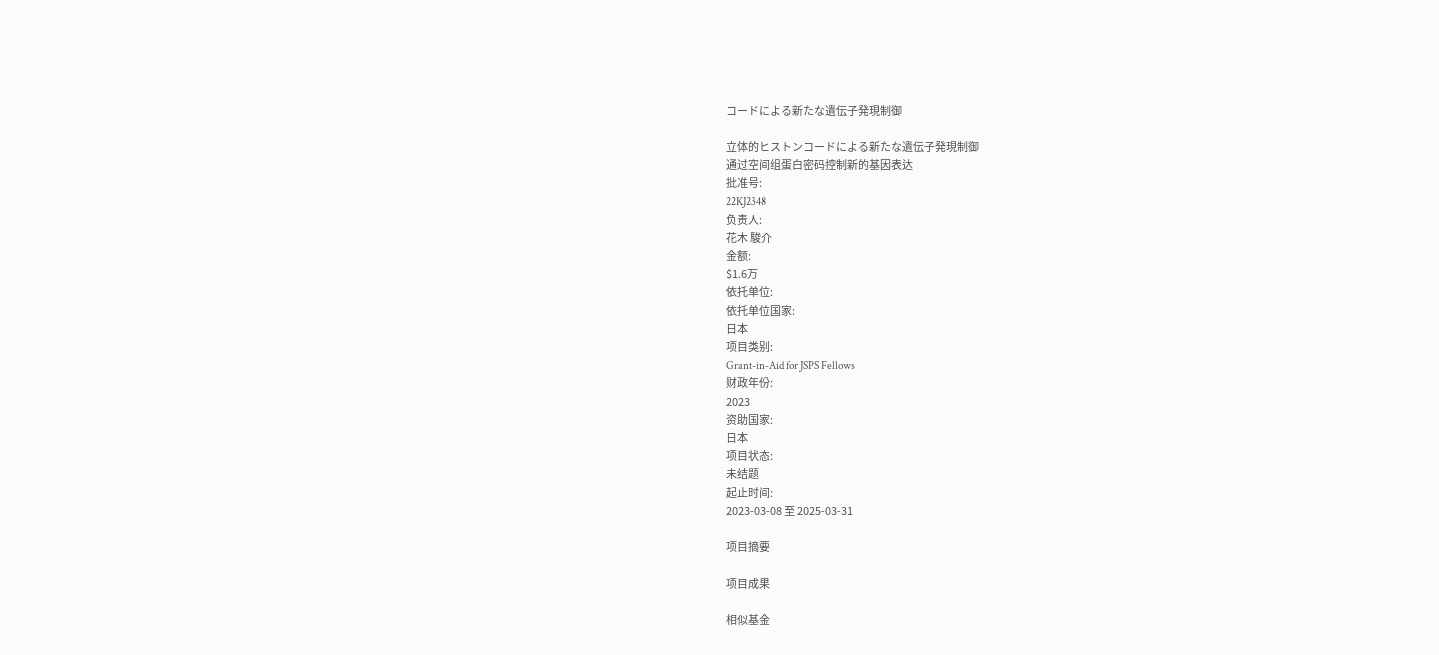コードによる新たな遺伝子発現制御

立体的ヒストンコードによる新たな遺伝子発現制御
通过空间组蛋白密码控制新的基因表达
批准号:
22KJ2348
负责人:
花木 駿介
金额:
$1.6万
依托单位:
依托单位国家:
日本
项目类别:
Grant-in-Aid for JSPS Fellows
财政年份:
2023
资助国家:
日本
项目状态:
未结题
起止时间:
2023-03-08 至 2025-03-31

项目摘要

项目成果

相似基金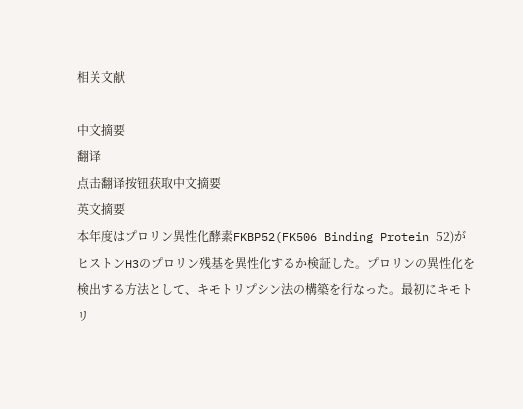相关文献

中文摘要
翻译
点击翻译按钮获取中文摘要
英文摘要
本年度はプロリン異性化酵素FKBP52(FK506 Binding Protein 52)がヒストンH3のプロリン残基を異性化するか検証した。プロリンの異性化を検出する方法として、キモトリプシン法の構築を行なった。最初にキモトリ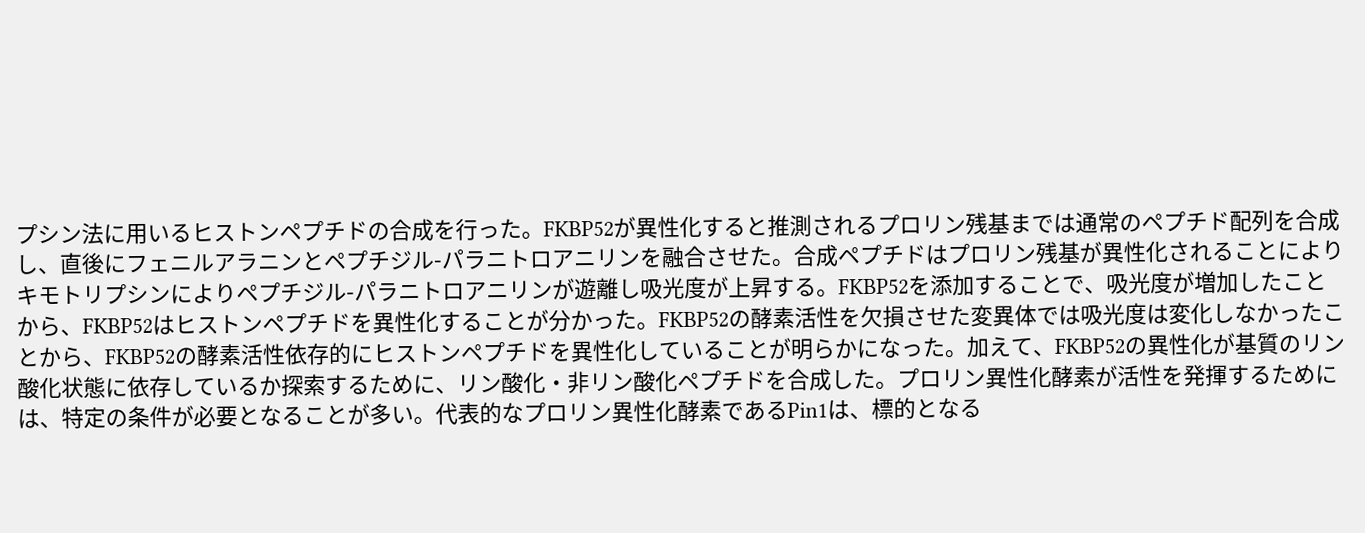プシン法に用いるヒストンペプチドの合成を行った。FKBP52が異性化すると推測されるプロリン残基までは通常のペプチド配列を合成し、直後にフェニルアラニンとペプチジル-パラニトロアニリンを融合させた。合成ペプチドはプロリン残基が異性化されることによりキモトリプシンによりペプチジル-パラニトロアニリンが遊離し吸光度が上昇する。FKBP52を添加することで、吸光度が増加したことから、FKBP52はヒストンペプチドを異性化することが分かった。FKBP52の酵素活性を欠損させた変異体では吸光度は変化しなかったことから、FKBP52の酵素活性依存的にヒストンペプチドを異性化していることが明らかになった。加えて、FKBP52の異性化が基質のリン酸化状態に依存しているか探索するために、リン酸化・非リン酸化ペプチドを合成した。プロリン異性化酵素が活性を発揮するためには、特定の条件が必要となることが多い。代表的なプロリン異性化酵素であるPin1は、標的となる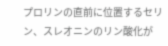プロリンの直前に位置するセリン、スレオニンのリン酸化が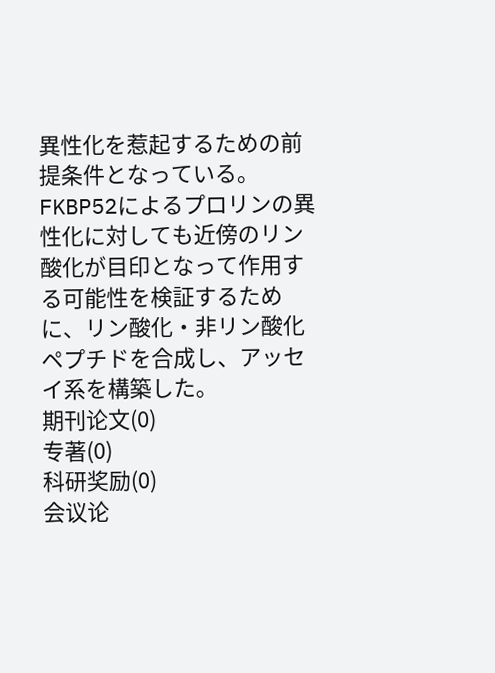異性化を惹起するための前提条件となっている。FKBP52によるプロリンの異性化に対しても近傍のリン酸化が目印となって作用する可能性を検証するために、リン酸化・非リン酸化ペプチドを合成し、アッセイ系を構築した。
期刊论文(0)
专著(0)
科研奖励(0)
会议论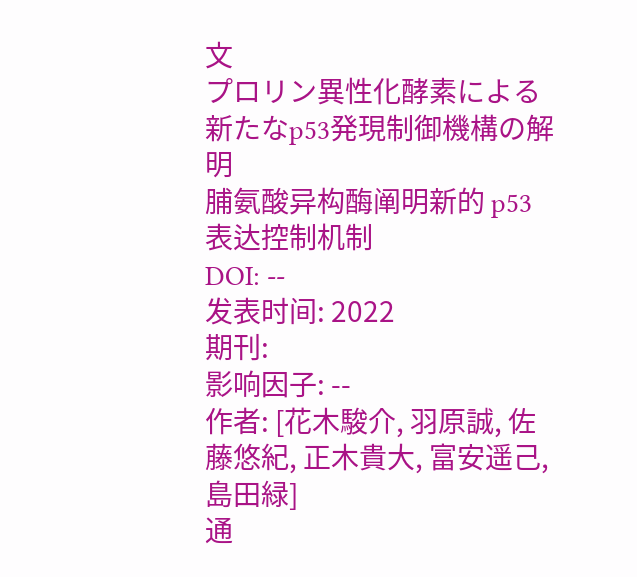文
プロリン異性化酵素による新たなp53発現制御機構の解明
脯氨酸异构酶阐明新的 p53 表达控制机制
DOI: --
发表时间: 2022
期刊:
影响因子: --
作者: [花木駿介, 羽原誠, 佐藤悠紀, 正木貴大, 富安遥己, 島田緑]
通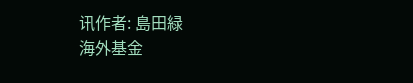讯作者: 島田緑
海外基金